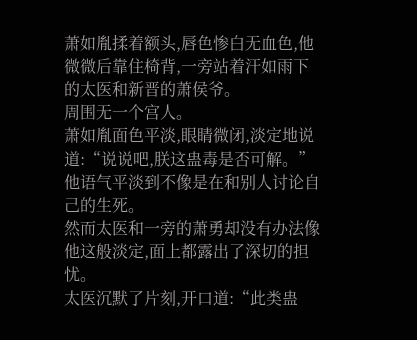萧如胤揉着额头,唇色惨白无血色,他微微后靠住椅背,一旁站着汗如雨下的太医和新晋的萧侯爷。
周围无一个宫人。
萧如胤面色平淡,眼睛微闭,淡定地说道:“说说吧,朕这蛊毒是否可解。”
他语气平淡到不像是在和别人讨论自己的生死。
然而太医和一旁的萧勇却没有办法像他这般淡定,面上都露出了深切的担忧。
太医沉默了片刻,开口道:“此类蛊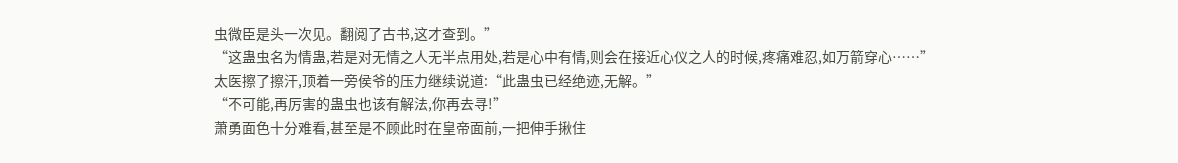虫微臣是头一次见。翻阅了古书,这才查到。”
“这蛊虫名为情蛊,若是对无情之人无半点用处,若是心中有情,则会在接近心仪之人的时候,疼痛难忍,如万箭穿心……”
太医擦了擦汗,顶着一旁侯爷的压力继续说道:“此蛊虫已经绝迹,无解。”
“不可能,再厉害的蛊虫也该有解法,你再去寻!”
萧勇面色十分难看,甚至是不顾此时在皇帝面前,一把伸手揪住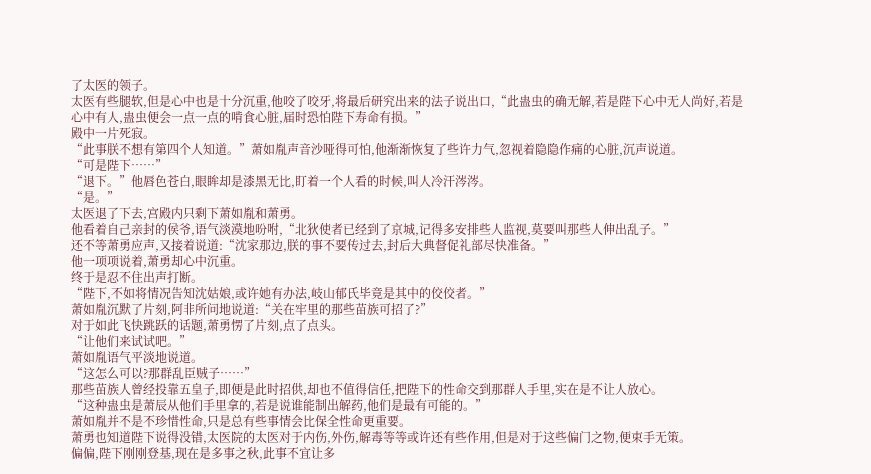了太医的领子。
太医有些腿软,但是心中也是十分沉重,他咬了咬牙,将最后研究出来的法子说出口,“此蛊虫的确无解,若是陛下心中无人尚好,若是心中有人,蛊虫便会一点一点的啃食心脏,届时恐怕陛下寿命有损。”
殿中一片死寂。
“此事朕不想有第四个人知道。”萧如胤声音沙哑得可怕,他渐渐恢复了些许力气,忽视着隐隐作痛的心脏,沉声说道。
“可是陛下……”
“退下。”他唇色苍白,眼眸却是漆黑无比,盯着一个人看的时候,叫人冷汗涔涔。
“是。”
太医退了下去,宫殿内只剩下萧如胤和萧勇。
他看着自己亲封的侯爷,语气淡漠地吩咐,“北狄使者已经到了京城,记得多安排些人监视,莫要叫那些人伸出乱子。”
还不等萧勇应声,又接着说道:“沈家那边,朕的事不要传过去,封后大典督促礼部尽快准备。”
他一项项说着,萧勇却心中沉重。
终于是忍不住出声打断。
“陛下,不如将情况告知沈姑娘,或许她有办法,岐山郁氏毕竟是其中的佼佼者。”
萧如胤沉默了片刻,阿非所问地说道:“关在牢里的那些苗族可招了?”
对于如此飞快跳跃的话题,萧勇愣了片刻,点了点头。
“让他们来试试吧。”
萧如胤语气平淡地说道。
“这怎么可以?那群乱臣贼子……”
那些苗族人曾经投靠五皇子,即便是此时招供,却也不值得信任,把陛下的性命交到那群人手里,实在是不让人放心。
“这种蛊虫是萧辰从他们手里拿的,若是说谁能制出解药,他们是最有可能的。”
萧如胤并不是不珍惜性命,只是总有些事情会比保全性命更重要。
萧勇也知道陛下说得没错,太医院的太医对于内伤,外伤,解毒等等或许还有些作用,但是对于这些偏门之物,便束手无策。
偏偏,陛下刚刚登基,现在是多事之秋,此事不宜让多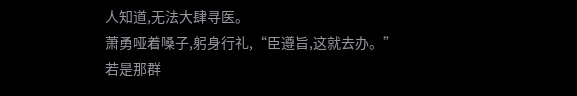人知道,无法大肆寻医。
萧勇哑着嗓子,躬身行礼,“臣遵旨,这就去办。”
若是那群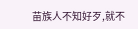苗族人不知好歹,就不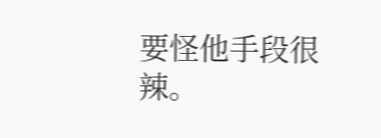要怪他手段很辣。